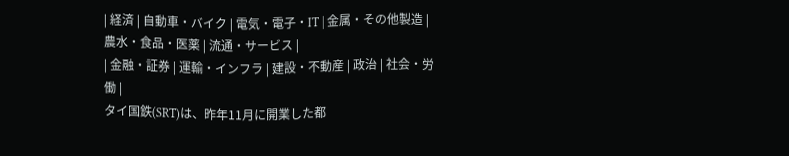| 経済 | 自動車・バイク | 電気・電子・IT | 金属・その他製造 | 農水・食品・医薬 | 流通・サービス |
| 金融・証券 | 運輸・インフラ | 建設・不動産 | 政治 | 社会・労働 |
タイ国鉄(SRT)は、昨年11月に開業した都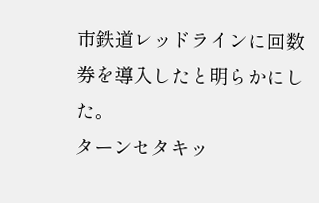市鉄道レッドラインに回数券を導入したと明らかにした。
ターンセタキッ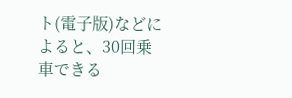ト(電子版)などによると、30回乗車できる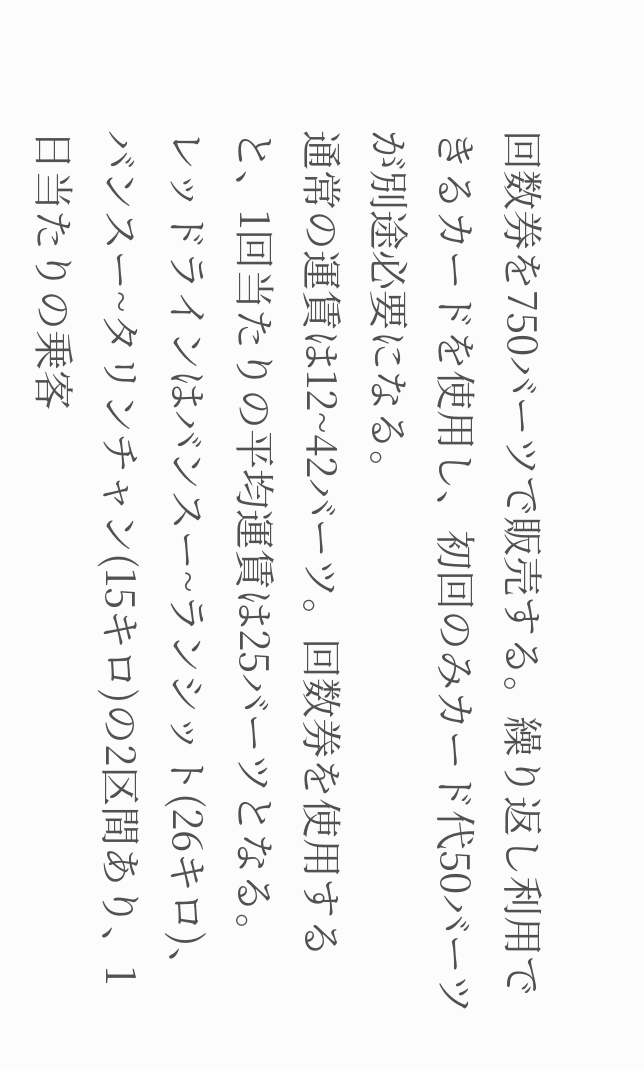回数券を750バーツで販売する。繰り返し利用できるカードを使用し、初回のみカード代50バーツが別途必要になる。
通常の運賃は12~42バーツ。回数券を使用すると、1回当たりの平均運賃は25バーツとなる。
レッドラインはバンスー~ランシット(26キロ)、バンスー~タリンチャン(15キロ)の2区間あり、1日当たりの乗客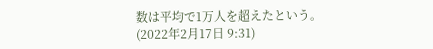数は平均で1万人を超えたという。
(2022年2月17日 9:31)